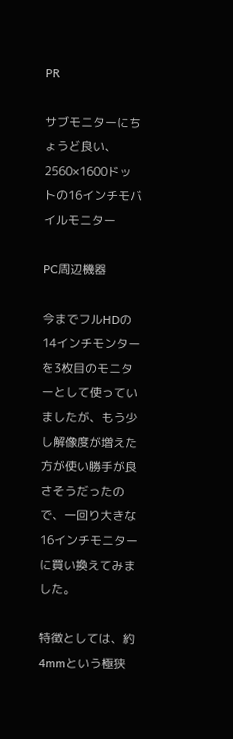PR

サブモニターにちょうど良い、2560×1600ドットの16インチモバイルモニター

PC周辺機器

今までフルHDの14インチモンターを3枚目のモニターとして使っていましたが、もう少し解像度が増えた方が使い勝手が良さそうだったので、一回り大きな16インチモニターに買い換えてみました。

特徴としては、約4mmという極狭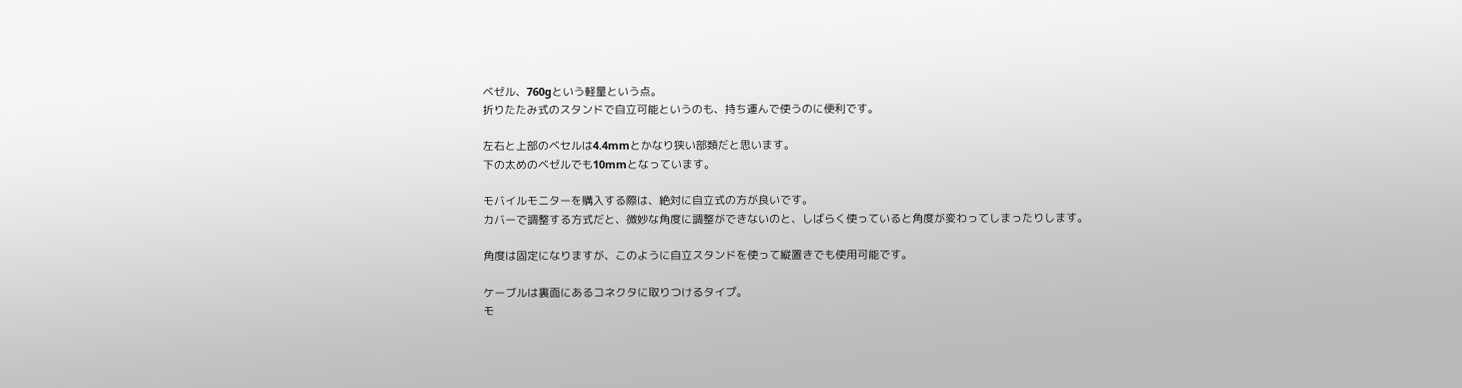ベゼル、760gという軽量という点。
折りたたみ式のスタンドで自立可能というのも、持ち運んで使うのに便利です。

左右と上部のベセルは4.4mmとかなり狭い部類だと思います。
下の太めのベゼルでも10mmとなっています。

モバイルモニターを購入する際は、絶対に自立式の方が良いです。
カバーで調整する方式だと、微妙な角度に調整ができないのと、しばらく使っていると角度が変わってしまったりします。

角度は固定になりますが、このように自立スタンドを使って縦置きでも使用可能です。

ケーブルは裏面にあるコネクタに取りつけるタイプ。
モ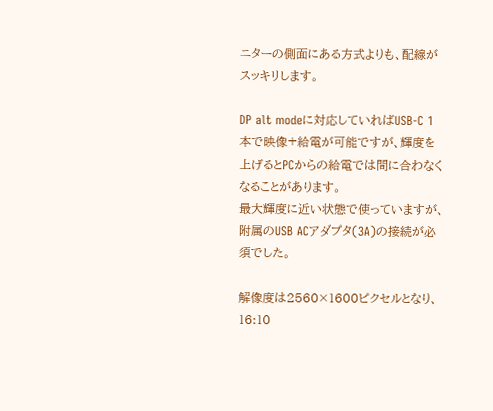ニターの側面にある方式よりも、配線がスッキリします。

DP alt modeに対応していればUSB-C 1本で映像+給電が可能ですが、輝度を上げるとPCからの給電では間に合わなくなることがあります。
最大輝度に近い状態で使っていますが、附属のUSB ACアダプタ(3A)の接続が必須でした。

解像度は2560×1600ピクセルとなり、16:10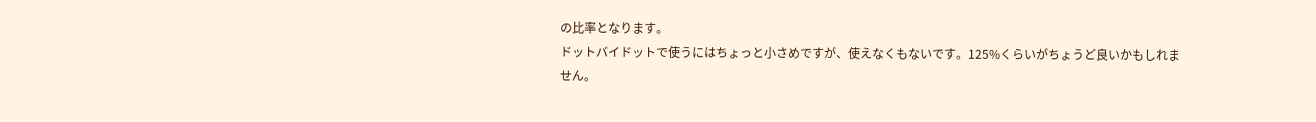の比率となります。
ドットバイドットで使うにはちょっと小さめですが、使えなくもないです。125%くらいがちょうど良いかもしれません。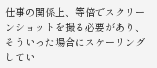仕事の関係上、等倍でスクリーンショットを撮る必要があり、そういった場合にスケーリングしてい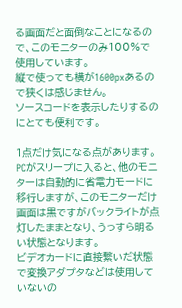る画面だと面倒なことになるので、このモニターのみ100%で使用しています。
縦で使っても横が1600pxあるので狭くは感じません。
ソースコードを表示したりするのにとても便利です。

1点だけ気になる点があります。
PCがスリープに入ると、他のモニターは自動的に省電力モードに移行しますが、このモニターだけ画面は黒ですがバックライトが点灯したままとなり、うっすら明るい状態となります。
ビデオカードに直接繋いだ状態で変換アダプタなどは使用していないの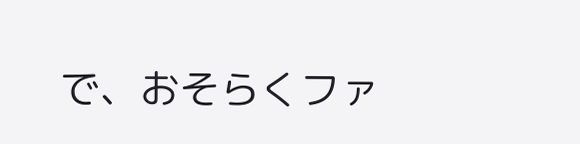で、おそらくファ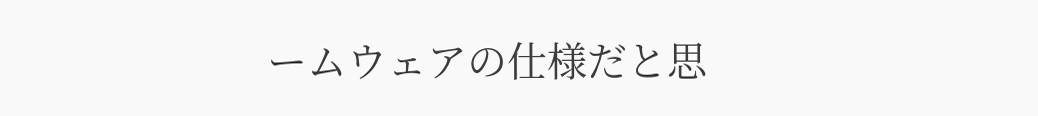ームウェアの仕様だと思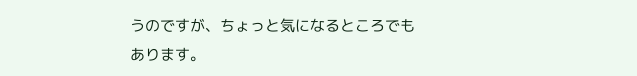うのですが、ちょっと気になるところでもあります。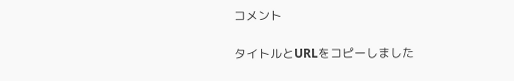コメント

タイトルとURLをコピーしました